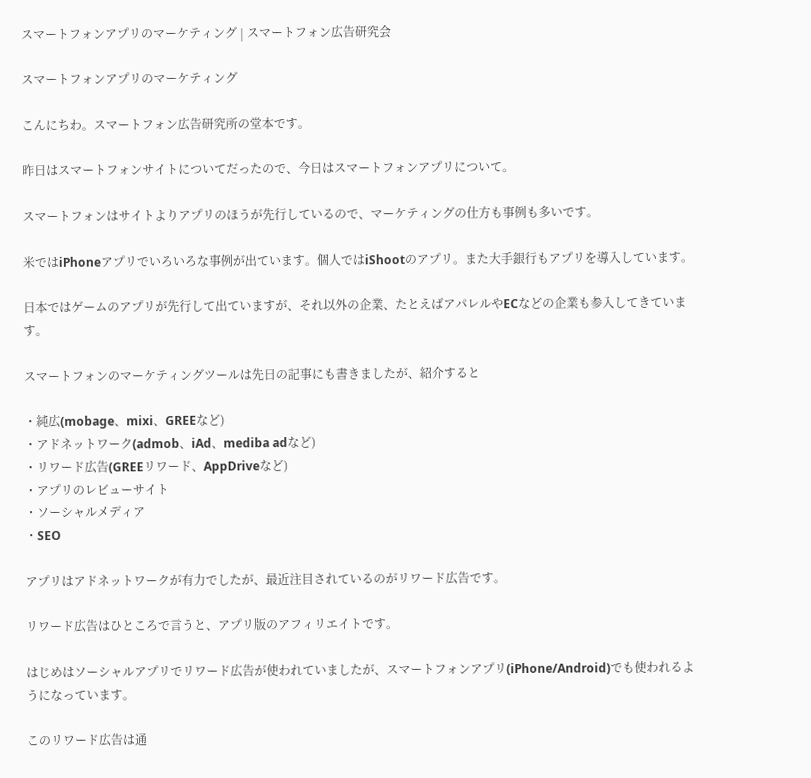スマートフォンアプリのマーケティング | スマートフォン広告研究会

スマートフォンアプリのマーケティング

こんにちわ。スマートフォン広告研究所の堂本です。

昨日はスマートフォンサイトについてだったので、今日はスマートフォンアプリについて。

スマートフォンはサイトよりアプリのほうが先行しているので、マーケティングの仕方も事例も多いです。

米ではiPhoneアプリでいろいろな事例が出ています。個人ではiShootのアプリ。また大手銀行もアプリを導入しています。

日本ではゲームのアプリが先行して出ていますが、それ以外の企業、たとえばアパレルやECなどの企業も参入してきています。

スマートフォンのマーケティングツールは先日の記事にも書きましたが、紹介すると

・純広(mobage、mixi、GREEなど)
・アドネットワーク(admob、iAd、mediba adなど)
・リワード広告(GREEリワード、AppDriveなど)
・アプリのレビューサイト
・ソーシャルメディア
・SEO

アプリはアドネットワークが有力でしたが、最近注目されているのがリワード広告です。

リワード広告はひところで言うと、アプリ版のアフィリエイトです。

はじめはソーシャルアプリでリワード広告が使われていましたが、スマートフォンアプリ(iPhone/Android)でも使われるようになっています。

このリワード広告は通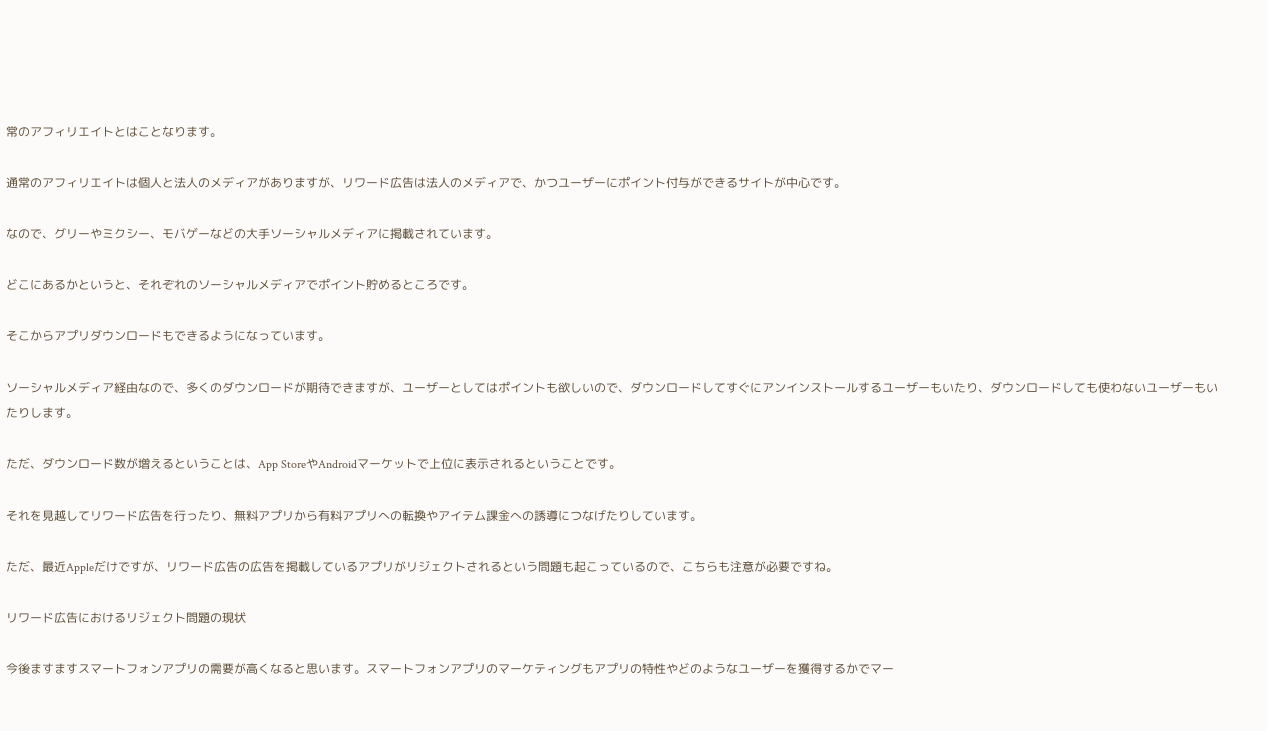常のアフィリエイトとはことなります。

通常のアフィリエイトは個人と法人のメディアがありますが、リワード広告は法人のメディアで、かつユーザーにポイント付与ができるサイトが中心です。

なので、グリーやミクシー、モバゲーなどの大手ソーシャルメディアに掲載されています。

どこにあるかというと、それぞれのソーシャルメディアでポイント貯めるところです。

そこからアプリダウンロードもできるようになっています。

ソーシャルメディア経由なので、多くのダウンロードが期待できますが、ユーザーとしてはポイントも欲しいので、ダウンロードしてすぐにアンインストールするユーザーもいたり、ダウンロードしても使わないユーザーもいたりします。

ただ、ダウンロード数が増えるということは、App StoreやAndroidマーケットで上位に表示されるということです。

それを見越してリワード広告を行ったり、無料アプリから有料アプリへの転換やアイテム課金への誘導につなげたりしています。

ただ、最近Appleだけですが、リワード広告の広告を掲載しているアプリがリジェクトされるという問題も起こっているので、こちらも注意が必要ですね。

リワード広告におけるリジェクト問題の現状

今後ますますスマートフォンアプリの需要が高くなると思います。スマートフォンアプリのマーケティングもアプリの特性やどのようなユーザーを獲得するかでマー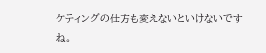ケティングの仕方も変えないといけないですね。